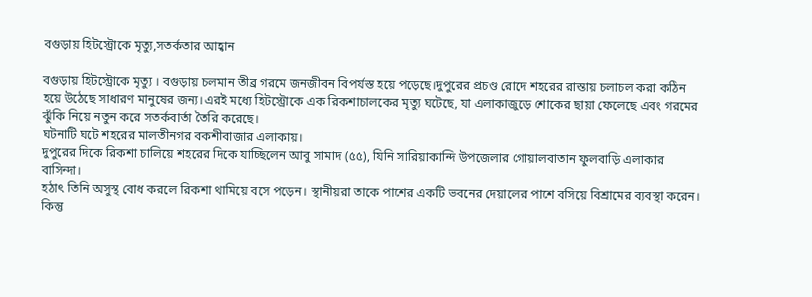বগুড়ায় হিটস্ট্রোকে মৃত্যু,সতর্কতার আহ্বান

বগুড়ায় হিটস্ট্রোকে মৃত্যু । বগুড়ায় চলমান তীব্র গরমে জনজীবন বিপর্যস্ত হয়ে পড়েছে।দুপুরের প্রচণ্ড রোদে শহরের রাস্তায় চলাচল করা কঠিন হয়ে উঠেছে সাধারণ মানুষের জন্য।এরই মধ্যে হিটস্ট্রোকে এক রিকশাচালকের মৃত্যু ঘটেছে, যা এলাকাজুড়ে শোকের ছায়া ফেলেছে এবং গরমের ঝুঁকি নিয়ে নতুন করে সতর্কবার্তা তৈরি করেছে।
ঘটনাটি ঘটে শহরের মালতীনগর বকশীবাজার এলাকায়।
দুপুরের দিকে রিকশা চালিয়ে শহরের দিকে যাচ্ছিলেন আবু সামাদ (৫৫), যিনি সারিয়াকান্দি উপজেলার গোয়ালবাতান ফুলবাড়ি এলাকার বাসিন্দা।
হঠাৎ তিনি অসুস্থ বোধ করলে রিকশা থামিয়ে বসে পড়েন। স্থানীয়রা তাকে পাশের একটি ভবনের দেয়ালের পাশে বসিয়ে বিশ্রামের ব্যবস্থা করেন।
কিন্তু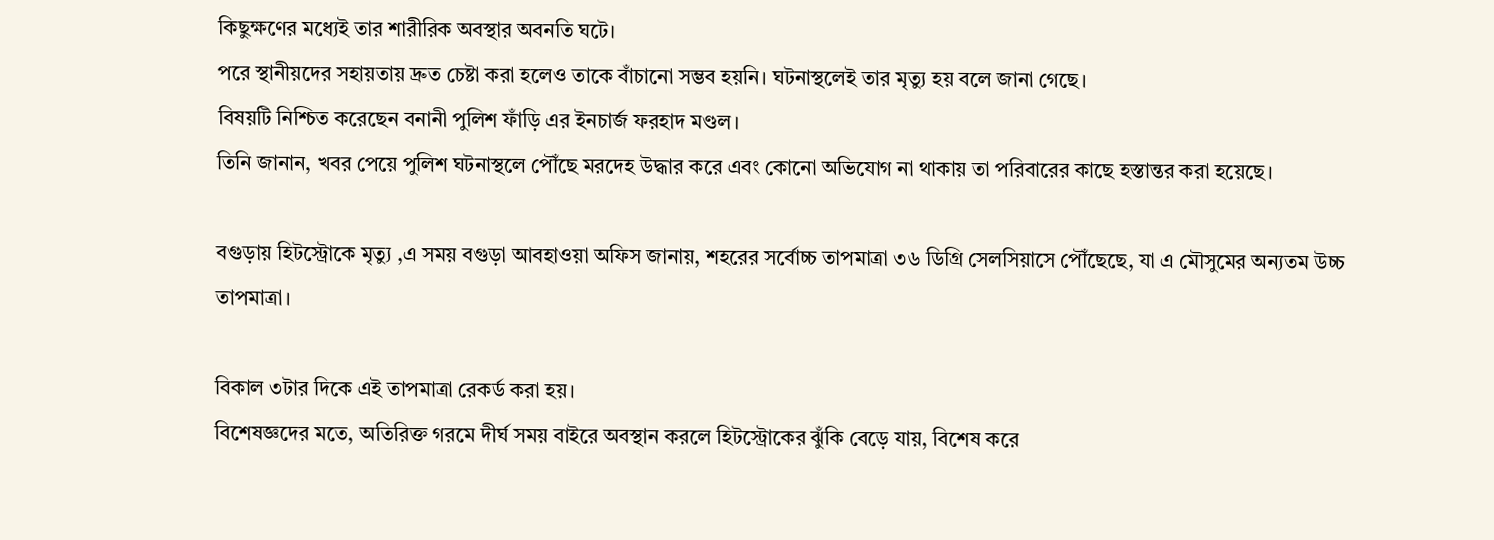কিছুক্ষণের মধ্যেই তার শারীরিক অবস্থার অবনতি ঘটে।
পরে স্থানীয়দের সহায়তায় দ্রুত চেষ্টা করা হলেও তাকে বাঁচানো সম্ভব হয়নি। ঘটনাস্থলেই তার মৃত্যু হয় বলে জানা গেছে।
বিষয়টি নিশ্চিত করেছেন বনানী পুলিশ ফাঁড়ি এর ইনচার্জ ফরহাদ মণ্ডল।
তিনি জানান, খবর পেয়ে পুলিশ ঘটনাস্থলে পৌঁছে মরদেহ উদ্ধার করে এবং কোনো অভিযোগ না থাকায় তা পরিবারের কাছে হস্তান্তর করা হয়েছে।

বগুড়ায় হিটস্ট্রোকে মৃত্যু ,এ সময় বগুড়া আবহাওয়া অফিস জানায়, শহরের সর্বোচ্চ তাপমাত্রা ৩৬ ডিগ্রি সেলসিয়াসে পৌঁছেছে, যা এ মৌসুমের অন্যতম উচ্চ তাপমাত্রা।

বিকাল ৩টার দিকে এই তাপমাত্রা রেকর্ড করা হয়।
বিশেষজ্ঞদের মতে, অতিরিক্ত গরমে দীর্ঘ সময় বাইরে অবস্থান করলে হিটস্ট্রোকের ঝুঁকি বেড়ে যায়, বিশেষ করে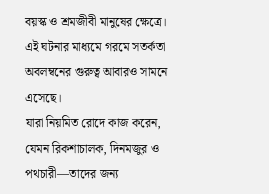বয়স্ক ও শ্রমজীবী মানুষের ক্ষেত্রে।
এই ঘটনার মাধ্যমে গরমে সতর্কতা অবলম্বনের গুরুত্ব আবারও সামনে এসেছে।
যারা নিয়মিত রোদে কাজ করেন, যেমন রিকশাচালক, দিনমজুর ও পথচারী—তাদের জন্য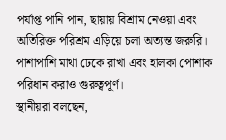পর্যাপ্ত পানি পান, ছায়ায় বিশ্রাম নেওয়া এবং অতিরিক্ত পরিশ্রম এড়িয়ে চলা অত্যন্ত জরুরি।
পাশাপাশি মাথা ঢেকে রাখা এবং হালকা পোশাক পরিধান করাও গুরুত্বপূর্ণ।
স্থানীয়রা বলছেন,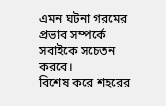এমন ঘটনা গরমের প্রভাব সম্পর্কে সবাইকে সচেতন করবে।
বিশেষ করে শহরের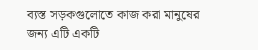ব্যস্ত সড়কগুলোতে কাজ করা মানুষের জন্য এটি একটি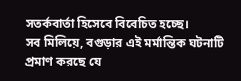সতর্কবার্তা হিসেবে বিবেচিত হচ্ছে।
সব মিলিয়ে, বগুড়ার এই মর্মান্তিক ঘটনাটি প্রমাণ করছে যে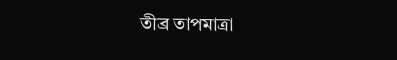তীব্র তাপমাত্রা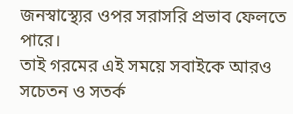জনস্বাস্থ্যের ওপর সরাসরি প্রভাব ফেলতে পারে।
তাই গরমের এই সময়ে সবাইকে আরও সচেতন ও সতর্ক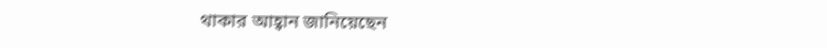থাকার আহ্বান জানিয়েছেন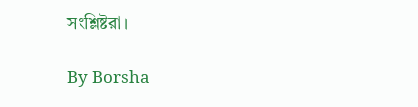সংশ্লিষ্টরা।

By Borsha